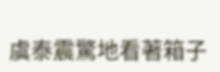虞泰震驚地看著箱子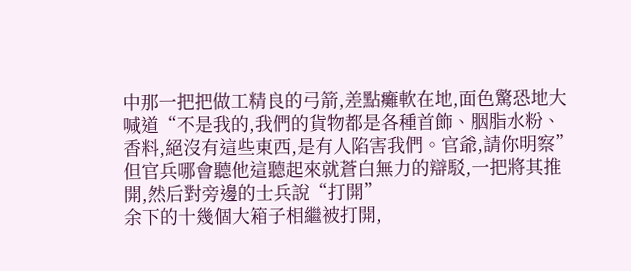中那一把把做工精良的弓箭,差點癱軟在地,面色驚恐地大喊道“不是我的,我們的貨物都是各種首飾、胭脂水粉、香料,絕沒有這些東西,是有人陷害我們。官爺,請你明察”
但官兵哪會聽他這聽起來就蒼白無力的辯駁,一把將其推開,然后對旁邊的士兵說“打開”
余下的十幾個大箱子相繼被打開,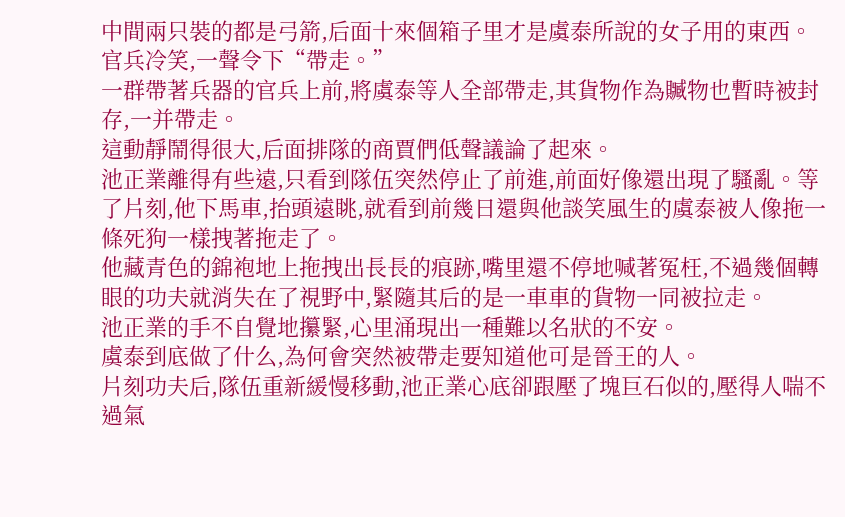中間兩只裝的都是弓箭,后面十來個箱子里才是虞泰所說的女子用的東西。
官兵冷笑,一聲令下“帶走。”
一群帶著兵器的官兵上前,將虞泰等人全部帶走,其貨物作為贓物也暫時被封存,一并帶走。
這動靜鬧得很大,后面排隊的商賈們低聲議論了起來。
池正業離得有些遠,只看到隊伍突然停止了前進,前面好像還出現了騷亂。等了片刻,他下馬車,抬頭遠眺,就看到前幾日還與他談笑風生的虞泰被人像拖一條死狗一樣拽著拖走了。
他藏青色的錦袍地上拖拽出長長的痕跡,嘴里還不停地喊著冤枉,不過幾個轉眼的功夫就消失在了視野中,緊隨其后的是一車車的貨物一同被拉走。
池正業的手不自覺地攥緊,心里涌現出一種難以名狀的不安。
虞泰到底做了什么,為何會突然被帶走要知道他可是晉王的人。
片刻功夫后,隊伍重新緩慢移動,池正業心底卻跟壓了塊巨石似的,壓得人喘不過氣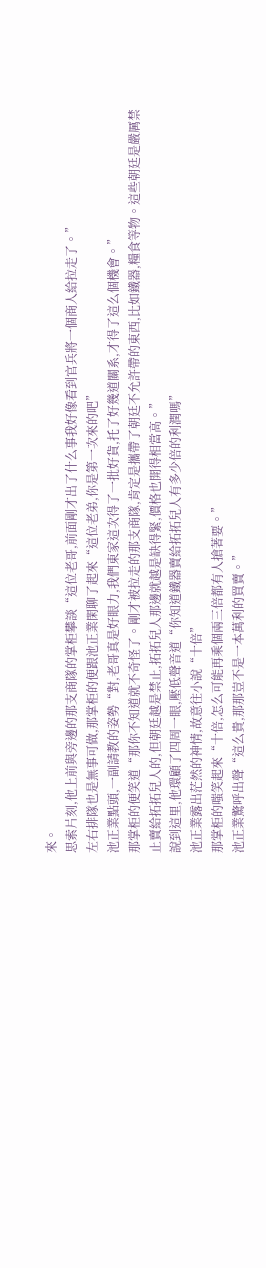來。
思索片刻,他上前與旁邊的那支商隊的掌柜攀談“這位老哥,前面剛才出了什么事我好像看到官兵將一個商人給拉走了。”
左右排隊也是無事可做,那掌柜的便跟池正業閑聊了起來“這位老弟,你是第一次來的吧”
池正業點頭,一副請教的姿勢“對,老哥真是好眼力,我們東家這次得了一批好貨,托了好幾道關系,才得了這么個機會。”
那掌柜的便笑道“那你不知道就不奇怪了。剛才被拉走的那支商隊,肯定是攜帶了朝廷不允許帶的東西,比如鐵器,糧食等物。這些朝廷是嚴厲禁止賣給拓拓兒人的,但朝廷越是禁止,拓拓兒人那邊就越是缺得緊,價格也開得相當高。”
說到這里,他環顧了四周一眼,壓低聲音道“你知道鐵器賣給拓拓兒人有多少倍的利潤嗎”
池正業露出茫然的神情,故意往小說“十倍”
那掌柜的嗤笑起來“十倍,怎么可能再乘個兩三倍都有人搶著要。”
池正業驚呼出聲“這么貴,那那豈不是一本萬利的買賣。”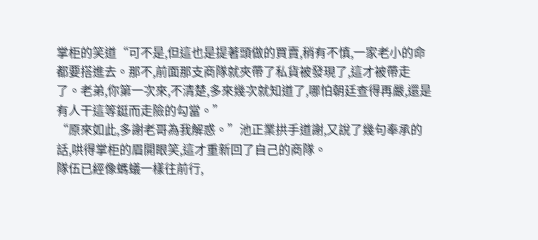掌柜的笑道“可不是,但這也是提著頭做的買賣,稍有不慎,一家老小的命都要搭進去。那不,前面那支商隊就夾帶了私貨被發現了,這才被帶走了。老弟,你第一次來,不清楚,多來幾次就知道了,哪怕朝廷查得再嚴,還是有人干這等鋌而走險的勾當。”
“原來如此,多謝老哥為我解惑。”池正業拱手道謝,又說了幾句奉承的話,哄得掌柜的眉開眼笑,這才重新回了自己的商隊。
隊伍已經像螞蟻一樣往前行,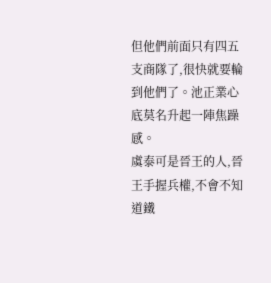但他們前面只有四五支商隊了,很快就要輪到他們了。池正業心底莫名升起一陣焦躁感。
虞泰可是晉王的人,晉王手握兵權,不會不知道鐵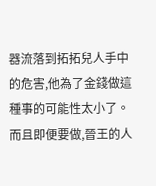器流落到拓拓兒人手中的危害,他為了金錢做這種事的可能性太小了。
而且即便要做,晉王的人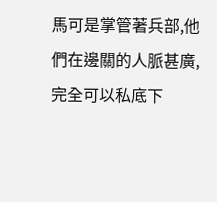馬可是掌管著兵部,他們在邊關的人脈甚廣,完全可以私底下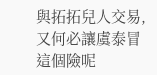與拓拓兒人交易,又何必讓虞泰冒這個險呢